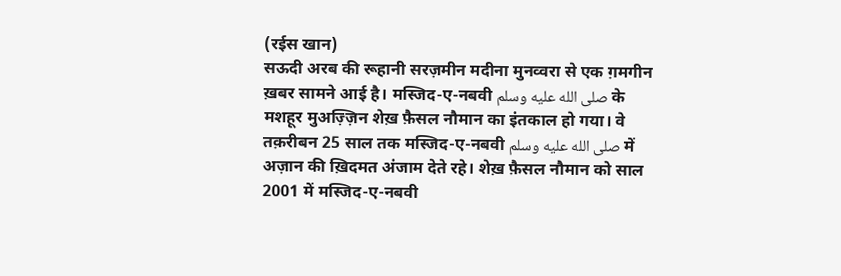(रईस खान)
सऊदी अरब की रूहानी सरज़मीन मदीना मुनव्वरा से एक ग़मगीन ख़बर सामने आई है। मस्जिद-ए-नबवी صلى الله عليه وسلم के मशहूर मुअज़्ज़िन शेख़ फ़ैसल नौमान का इंतकाल हो गया। वे तक़रीबन 25 साल तक मस्जिद-ए-नबवी صلى الله عليه وسلم में अज़ान की ख़िदमत अंजाम देते रहे। शेख़ फ़ैसल नौमान को साल 2001 में मस्जिद-ए-नबवी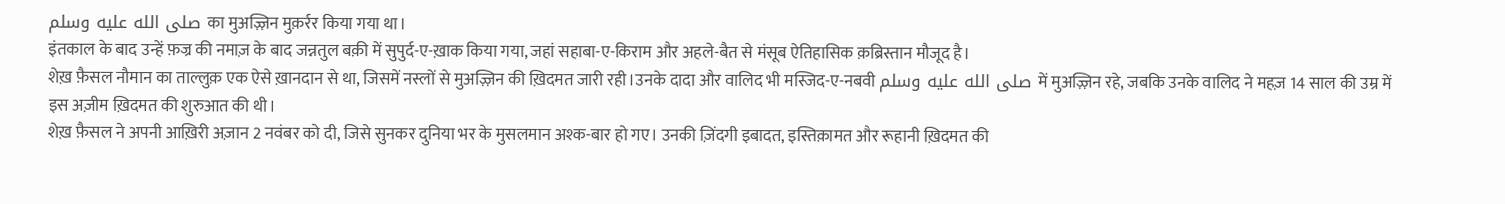صلى الله عليه وسلم का मुअज़्ज़िन मुक़र्रर किया गया था।
इंतकाल के बाद उन्हें फ़ज्र की नमाज़ के बाद जन्नतुल बक़ी में सुपुर्द-ए-ख़ाक किया गया, जहां सहाबा-ए-किराम और अहले-बैत से मंसूब ऐतिहासिक क़ब्रिस्तान मौजूद है।
शेख़ फ़ैसल नौमान का ताल्लुक़ एक ऐसे ख़ानदान से था, जिसमें नस्लों से मुअज़्ज़िन की ख़िदमत जारी रही।उनके दादा और वालिद भी मस्जिद-ए-नबवी صلى الله عليه وسلم में मुअज़्ज़िन रहे, जबकि उनके वालिद ने महज़ 14 साल की उम्र में इस अज़ीम ख़िदमत की शुरुआत की थी।
शेख़ फ़ैसल ने अपनी आख़िरी अज़ान 2 नवंबर को दी, जिसे सुनकर दुनिया भर के मुसलमान अश्क-बार हो गए। उनकी ज़िंदगी इबादत, इस्तिक़ामत और रूहानी ख़िदमत की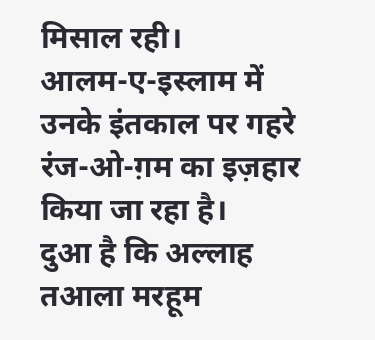मिसाल रही।
आलम-ए-इस्लाम में उनके इंतकाल पर गहरे रंज-ओ-ग़म का इज़हार किया जा रहा है।
दुआ है कि अल्लाह तआला मरहूम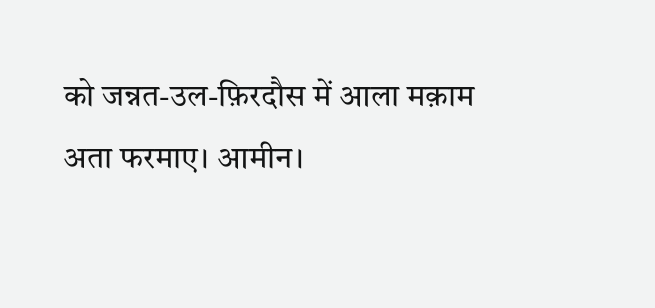को जन्नत-उल-फ़िरदौस में आला मक़ाम अता फरमाए। आमीन।